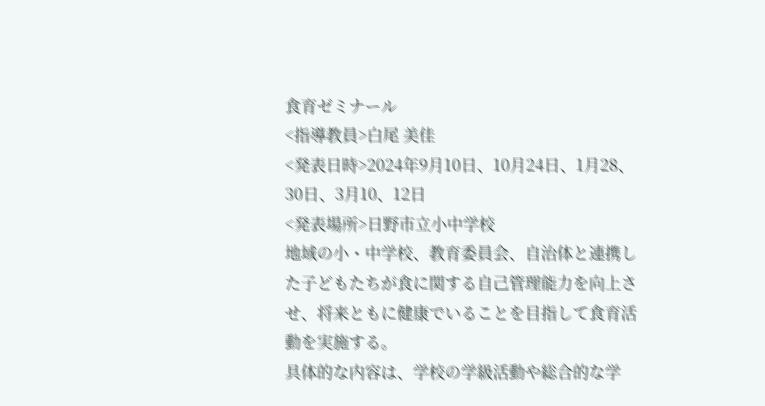食育ゼミナール
<指導教員>白尾 美佳
<発表日時>2024年9月10日、10月24日、1月28、30日、3月10、12日
<発表場所>日野市立小中学校
地域の小・中学校、教育委員会、自治体と連携した子どもたちが食に関する自己管理能力を向上させ、将来ともに健康でいることを目指して食育活動を実施する。
具体的な内容は、学校の学級活動や総合的な学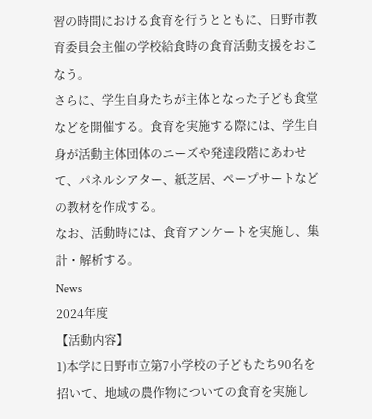習の時間における食育を行うとともに、日野市教育委員会主催の学校給食時の食育活動支援をおこなう。
さらに、学生自身たちが主体となった子ども食堂などを開催する。食育を実施する際には、学生自身が活動主体団体のニーズや発達段階にあわせて、パネルシアター、紙芝居、ペープサートなどの教材を作成する。
なお、活動時には、食育アンケートを実施し、集計・解析する。
News
2024年度
【活動内容】
1)本学に日野市立第7小学校の子どもたち90名を招いて、地域の農作物についての食育を実施し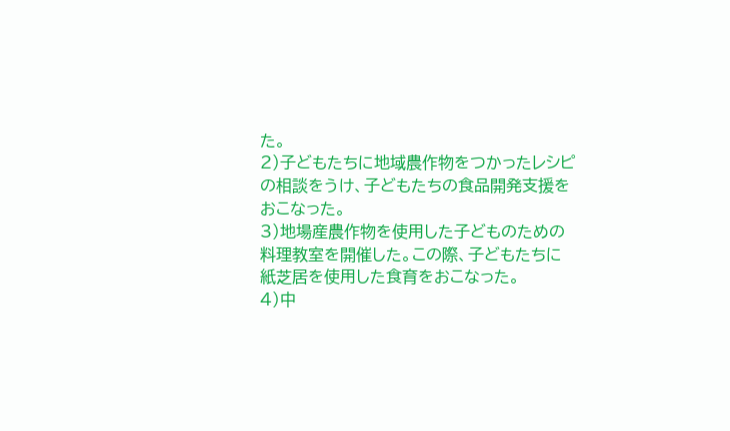た。
2)子どもたちに地域農作物をつかったレシピの相談をうけ、子どもたちの食品開発支援をおこなった。
3)地場産農作物を使用した子どものための料理教室を開催した。この際、子どもたちに紙芝居を使用した食育をおこなった。
4)中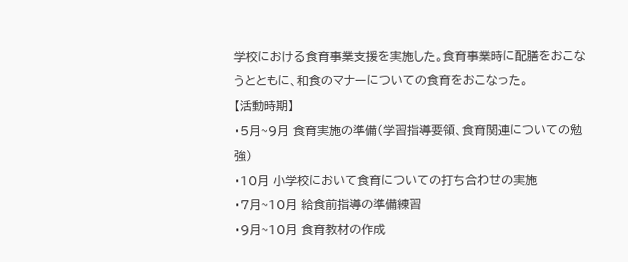学校における食育事業支援を実施した。食育事業時に配膳をおこなうとともに、和食のマナーについての食育をおこなった。
【活動時期】
・5月~9月 食育実施の準備(学習指導要領、食育関連についての勉強)
・10月 小学校において食育についての打ち合わせの実施
・7月~10月 給食前指導の準備練習
・9月~10月 食育教材の作成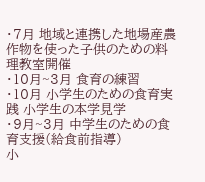・7月 地域と連携した地場産農作物を使った子供のための料理教室開催
・10月~3月 食育の練習
・10月 小学生のための食育実践 小学生の本学見学
・9月~3月 中学生のための食育支援(給食前指導)
小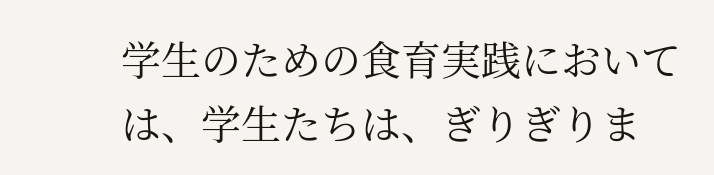学生のための食育実践においては、学生たちは、ぎりぎりま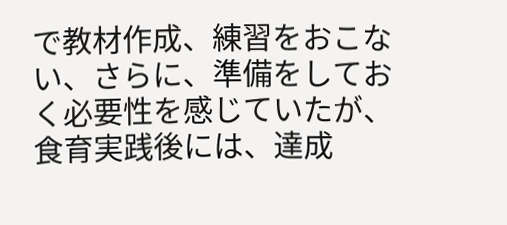で教材作成、練習をおこない、さらに、準備をしておく必要性を感じていたが、食育実践後には、達成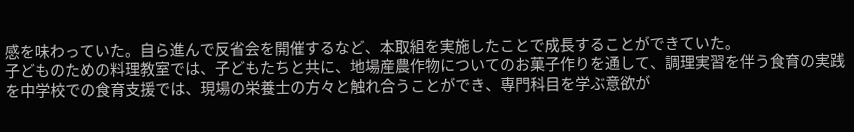感を味わっていた。自ら進んで反省会を開催するなど、本取組を実施したことで成長することができていた。
子どものための料理教室では、子どもたちと共に、地場産農作物についてのお菓子作りを通して、調理実習を伴う食育の実践を中学校での食育支援では、現場の栄養士の方々と触れ合うことができ、専門科目を学ぶ意欲が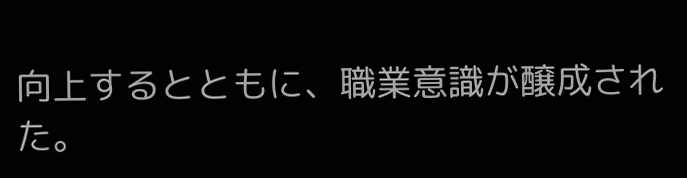向上するとともに、職業意識が醸成された。